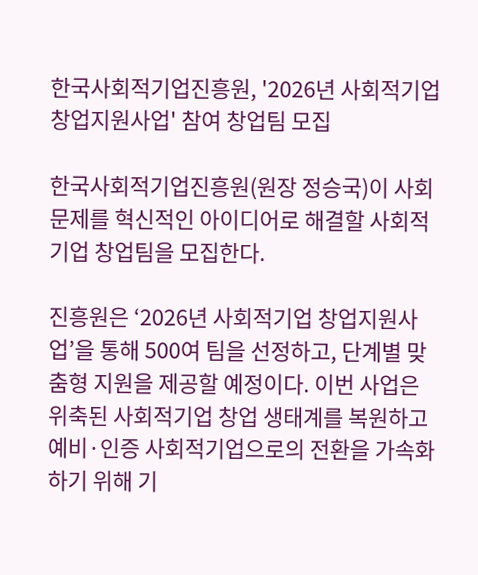한국사회적기업진흥원, '2026년 사회적기업 창업지원사업' 참여 창업팀 모집

한국사회적기업진흥원(원장 정승국)이 사회문제를 혁신적인 아이디어로 해결할 사회적기업 창업팀을 모집한다.

진흥원은 ‘2026년 사회적기업 창업지원사업’을 통해 500여 팀을 선정하고, 단계별 맞춤형 지원을 제공할 예정이다. 이번 사업은 위축된 사회적기업 창업 생태계를 복원하고 예비·인증 사회적기업으로의 전환을 가속화하기 위해 기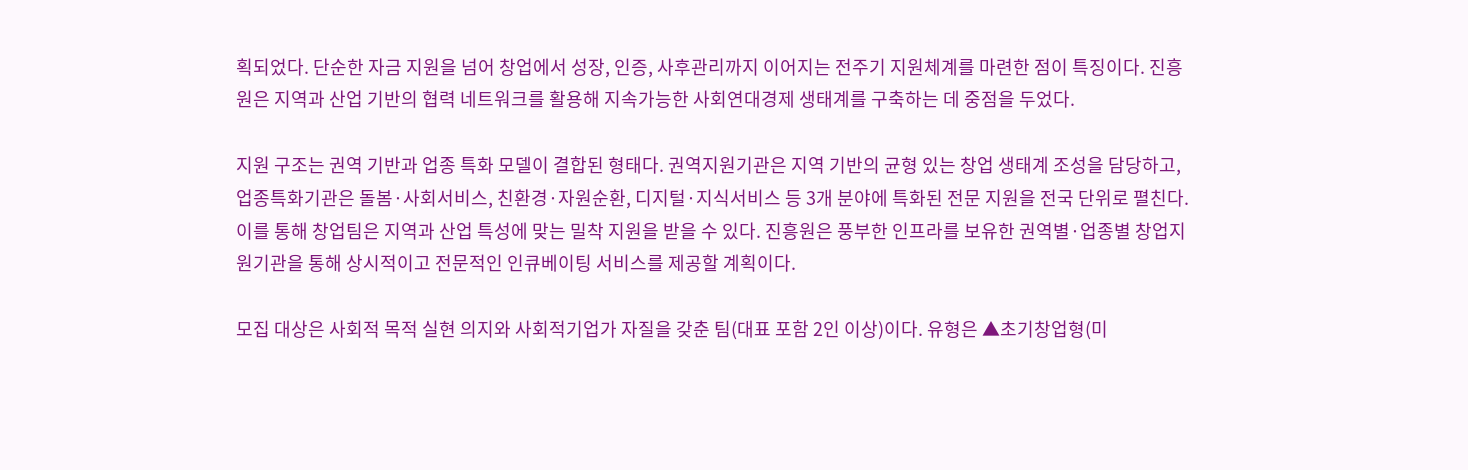획되었다. 단순한 자금 지원을 넘어 창업에서 성장, 인증, 사후관리까지 이어지는 전주기 지원체계를 마련한 점이 특징이다. 진흥원은 지역과 산업 기반의 협력 네트워크를 활용해 지속가능한 사회연대경제 생태계를 구축하는 데 중점을 두었다.

지원 구조는 권역 기반과 업종 특화 모델이 결합된 형태다. 권역지원기관은 지역 기반의 균형 있는 창업 생태계 조성을 담당하고, 업종특화기관은 돌봄·사회서비스, 친환경·자원순환, 디지털·지식서비스 등 3개 분야에 특화된 전문 지원을 전국 단위로 펼친다. 이를 통해 창업팀은 지역과 산업 특성에 맞는 밀착 지원을 받을 수 있다. 진흥원은 풍부한 인프라를 보유한 권역별·업종별 창업지원기관을 통해 상시적이고 전문적인 인큐베이팅 서비스를 제공할 계획이다.

모집 대상은 사회적 목적 실현 의지와 사회적기업가 자질을 갖춘 팀(대표 포함 2인 이상)이다. 유형은 ▲초기창업형(미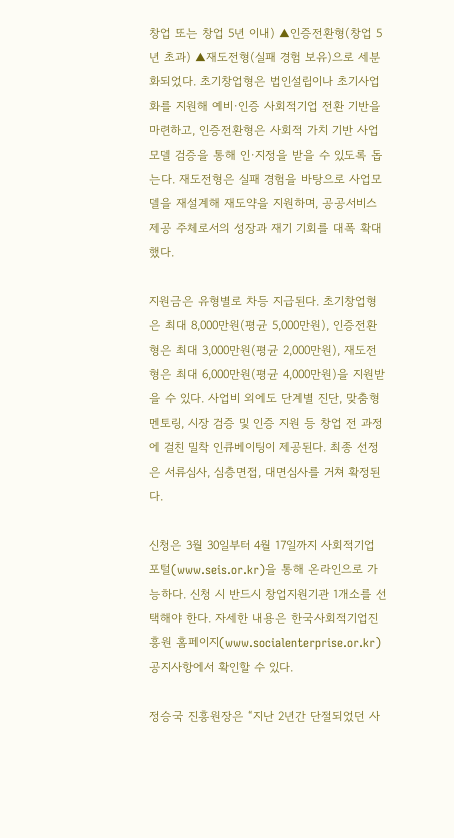창업 또는 창업 5년 이내) ▲인증전환형(창업 5년 초과) ▲재도전형(실패 경험 보유)으로 세분화되었다. 초기창업형은 법인설립이나 초기사업화를 지원해 예비·인증 사회적기업 전환 기반을 마련하고, 인증전환형은 사회적 가치 기반 사업모델 검증을 통해 인·지정을 받을 수 있도록 돕는다. 재도전형은 실패 경험을 바탕으로 사업모델을 재설계해 재도약을 지원하며, 공공서비스 제공 주체로서의 성장과 재기 기회를 대폭 확대했다.

지원금은 유형별로 차등 지급된다. 초기창업형은 최대 8,000만원(평균 5,000만원), 인증전환형은 최대 3,000만원(평균 2,000만원), 재도전형은 최대 6,000만원(평균 4,000만원)을 지원받을 수 있다. 사업비 외에도 단계별 진단, 맞춤형 멘토링, 시장 검증 및 인증 지원 등 창업 전 과정에 걸친 밀착 인큐베이팅이 제공된다. 최종 선정은 서류심사, 심층면접, 대면심사를 거쳐 확정된다.

신청은 3월 30일부터 4월 17일까지 사회적기업 포털(www.seis.or.kr)을 통해 온라인으로 가능하다. 신청 시 반드시 창업지원기관 1개소를 선택해야 한다. 자세한 내용은 한국사회적기업진흥원 홈페이지(www.socialenterprise.or.kr) 공지사항에서 확인할 수 있다.

정승국 진흥원장은 “지난 2년간 단절되었던 사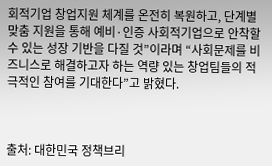회적기업 창업지원 체계를 온전히 복원하고, 단계별 맞춤 지원을 통해 예비·인증 사회적기업으로 안착할 수 있는 성장 기반을 다질 것”이라며 “사회문제를 비즈니스로 해결하고자 하는 역량 있는 창업팀들의 적극적인 참여를 기대한다”고 밝혔다.



출처: 대한민국 정책브리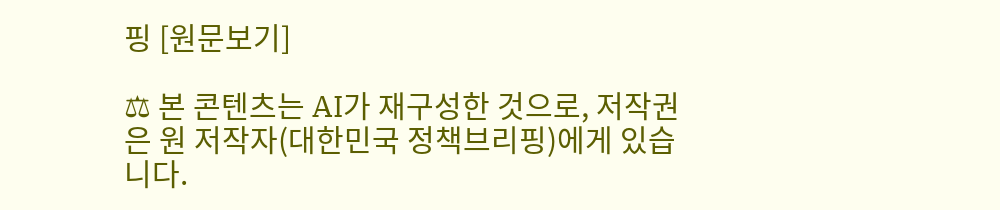핑 [원문보기]

⚖ 본 콘텐츠는 AI가 재구성한 것으로, 저작권은 원 저작자(대한민국 정책브리핑)에게 있습니다.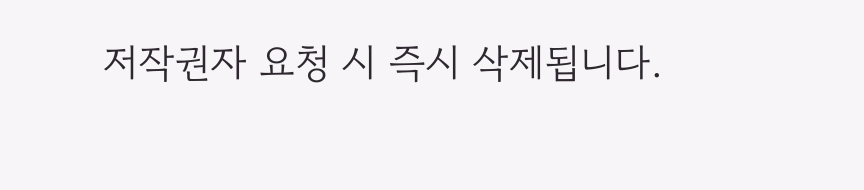저작권자 요청 시 즉시 삭제됩니다.